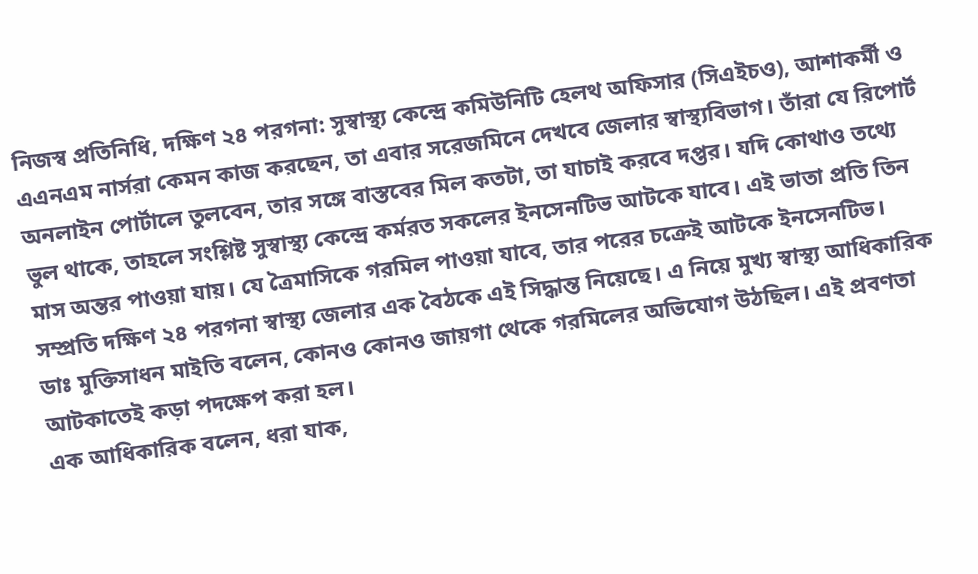নিজস্ব প্রতিনিধি, দক্ষিণ ২৪ পরগনা: সুস্বাস্থ্য কেন্দ্রে কমিউনিটি হেলথ অফিসার (সিএইচও), আশাকর্মী ও এএনএম নার্সরা কেমন কাজ করছেন, তা এবার সরেজমিনে দেখবে জেলার স্বাস্থ্যবিভাগ। তাঁরা যে রিপোর্ট অনলাইন পোর্টালে তুলবেন, তার সঙ্গে বাস্তবের মিল কতটা, তা যাচাই করবে দপ্তর। যদি কোথাও তথ্যে ভুল থাকে, তাহলে সংশ্লিষ্ট সুস্বাস্থ্য কেন্দ্রে কর্মরত সকলের ইনসেনটিভ আটকে যাবে। এই ভাতা প্রতি তিন মাস অন্তর পাওয়া যায়। যে ত্রৈমাসিকে গরমিল পাওয়া যাবে, তার পরের চক্রেই আটকে ইনসেনটিভ। সম্প্রতি দক্ষিণ ২৪ পরগনা স্বাস্থ্য জেলার এক বৈঠকে এই সিদ্ধান্ত নিয়েছে। এ নিয়ে মুখ্য স্বাস্থ্য আধিকারিক ডাঃ মুক্তিসাধন মাইতি বলেন, কোনও কোনও জায়গা থেকে গরমিলের অভিযোগ উঠছিল। এই প্রবণতা আটকাতেই কড়া পদক্ষেপ করা হল।
এক আধিকারিক বলেন, ধরা যাক,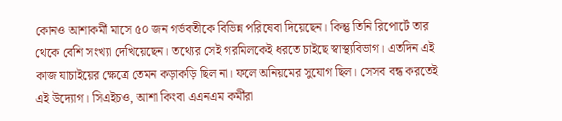কোনও আশাকর্মী মাসে ৫০ জন গর্ভবতীকে বিভিন্ন পরিষেবা দিয়েছেন। কিন্তু তিনি রিপোর্টে তার থেকে বেশি সংখ্যা দেখিয়েছেন। তথ্যের সেই গরমিলকেই ধরতে চাইছে স্বাস্থ্যবিভাগ। এতদিন এই কাজ যাচাইয়ের ক্ষেত্রে তেমন কড়াকড়ি ছিল না। ফলে অনিয়মের সুযোগ ছিল। সেসব বন্ধ করতেই এই উদ্যোগ। সিএইচও, আশা কিংবা এএনএম কর্মীরা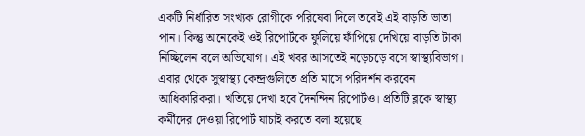একটি নির্ধারিত সংখ্যক রোগীকে পরিষেবা দিলে তবেই এই বাড়তি ভাতা পান। কিন্তু অনেকেই ওই রিপোর্টকে ফুলিয়ে ফাঁপিয়ে দেখিয়ে বাড়তি টাকা নিচ্ছিলেন বলে অভিযোগ। এই খবর আসতেই নড়েচড়ে বসে স্বাস্থ্যবিভাগ। এবার থেকে সুস্বাস্থ্য কেন্দ্রগুলিতে প্রতি মাসে পরিদর্শন করবেন আধিকারিকরা। খতিয়ে দেখা হবে দৈনন্দিন রিপোর্টও। প্রতিটি ব্লকে স্বাস্থ্য কর্মীদের দেওয়া রিপোর্ট যাচাই করতে বলা হয়েছে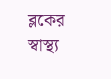ব্লকের স্বাস্থ্য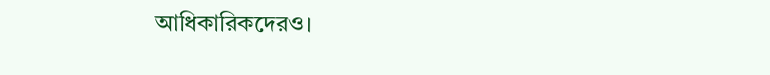আধিকারিকদেরও।